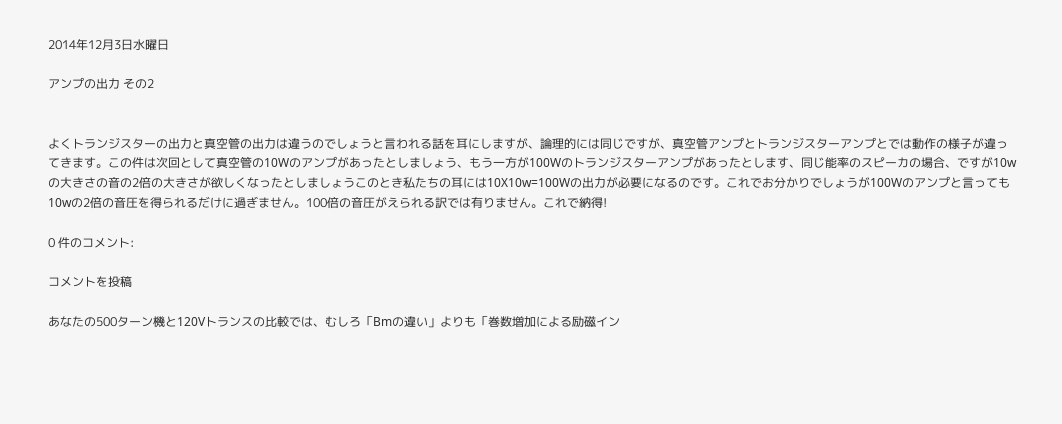2014年12月3日水曜日

アンプの出力 その2


よくトランジスターの出力と真空管の出力は違うのでしょうと言われる話を耳にしますが、論理的には同じですが、真空管アンプとトランジスターアンプとでは動作の様子が違ってきます。この件は次回として真空管の10Wのアンプがあったとしましょう、もう一方が100Wのトランジスターアンプがあったとします、同じ能率のスピーカの場合、ですが10wの大きさの音の2倍の大きさが欲しくなったとしましょうこのとき私たちの耳には10X10w=100Wの出力が必要になるのです。これでお分かりでしょうが100Wのアンプと言っても10wの2倍の音圧を得られるだけに過ぎません。100倍の音圧がえられる訳では有りません。これで納得!

0 件のコメント:

コメントを投稿

あなたの500ターン機と120Vトランスの比較では、むしろ「Bmの違い」よりも「巻数増加による励磁イン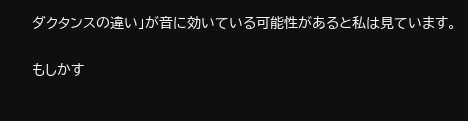ダクタンスの違い」が音に効いている可能性があると私は見ています。

もしかす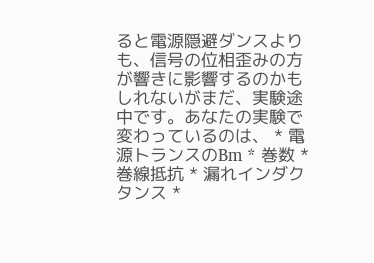ると電源隠避ダンスよりも、信号の位相歪みの方が響きに影響するのかもしれないがまだ、実験途中です。あなたの実験で変わっているのは、 * 電源トランスのBm * 巻数 * 巻線抵抗 * 漏れインダクタンス *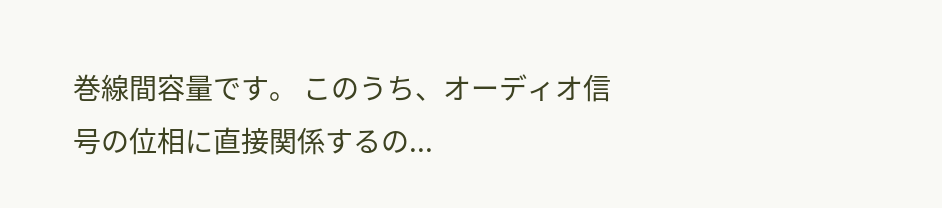巻線間容量です。 このうち、オーディオ信号の位相に直接関係するの...